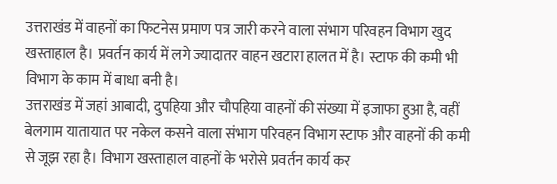उत्तराखंड में वाहनों का फिटनेस प्रमाण पत्र जारी करने वाला संभाग परिवहन विभाग खुद खस्ताहाल है। प्रवर्तन कार्य में लगे ज्यादातर वाहन खटारा हालत में है। स्टाफ की कमी भी विभाग के काम में बाधा बनी है।
उत्तराखंड में जहां आबादी, दुपहिया और चौपहिया वाहनों की संख्या में इजाफा हुआ है, वहीं बेलगाम यातायात पर नकेल कसने वाला संभाग परिवहन विभाग स्टाफ और वाहनों की कमी से जूझ रहा है। विभाग खस्ताहाल वाहनों के भरोसे प्रवर्तन कार्य कर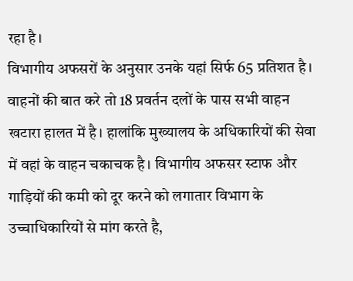रहा है।
विभागीय अफसरों के अनुसार उनके यहां सिर्फ 65 प्रतिशत है। वाहनों की बात करे तो 18 प्रवर्तन दलों के पास सभी वाहन खटारा हालत में है। हालांकि मुख्यालय के अधिकारियों की सेवा में वहां के वाहन चकाचक है। विभागीय अफसर स्टाफ और गाड़ियों की कमी को दूर करने को लगातार विभाग के उच्चाधिकारियों से मांग करते है,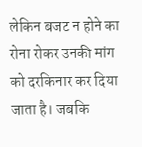लेकिन बजट न होने का रोना रोकर उनकी मांग को दरकिनार कर दिया जाता है। जबकि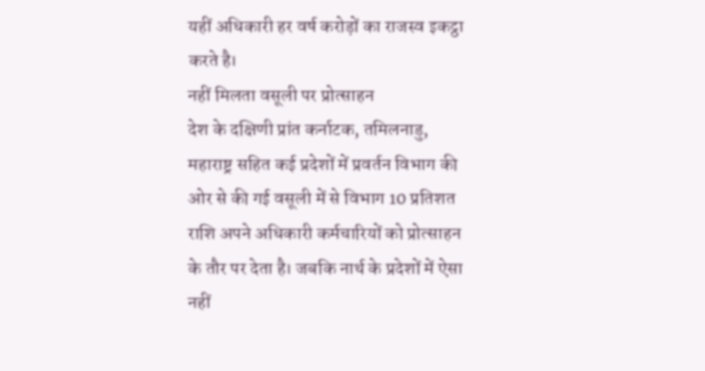यहीं अधिकारी हर वर्ष करोड़ों का राजस्व इकट्ठा करते है।
नहीं मिलता वसूली पर प्रोत्साहन
देश के दक्षिणी प्रांत कर्नाटक, तमिलनाडु, महाराष्ट्र सहित कई प्रदेशों में प्रवर्तन विभाग की ओर से की गई वसूली में से विभाग 10 प्रतिशत राशि अपने अधिकारी कर्मचारियों को प्रोत्साहन के तौर पर देता है। जबकि नार्थ के प्रदेशों में ऐसा नहीं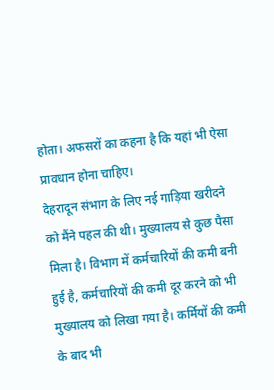होता। अफसरों का कहना है कि यहां भी ऐसा प्रावधान होना चाहिए।
देहरादून संभाग के लिए नई गाड़िया खरीदने को मैंने पहल की थी। मुख्यालय से कुछ पैसा मिला है। विभाग में कर्मचारियों की कमी बनी हुई है, कर्मचारियों की कमी दूर करने को भी मुख्यालय को लिखा गया है। कर्मियों की कमी के बाद भी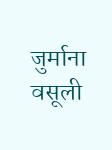जुर्माना वसूली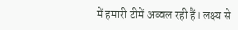में हमारी टीमें अव्वल रही हैं। लक्ष्य से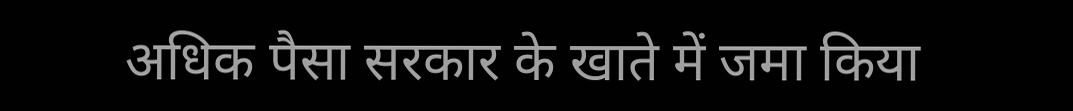अधिक पैसा सरकार के खाते में जमा किया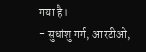गया है।
- सुधांशु गर्ग, आरटीओ,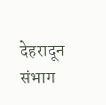देहरादून संभाग